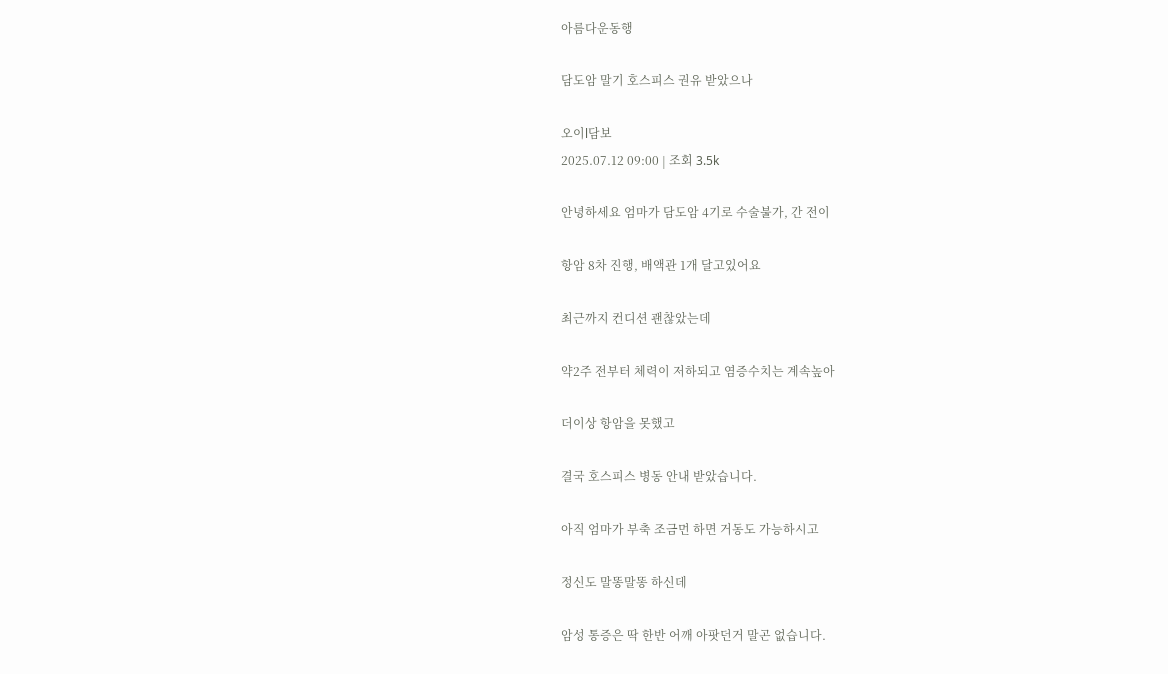아름다운동행

담도암 말기 호스피스 권유 받았으나

오이l담보
2025.07.12 09:00 | 조회 3.5k

안녕하세요 엄마가 담도암 4기로 수술불가, 간 전이

항암 8차 진행, 배액관 1개 달고있어요

최근까지 컨디션 괜찮았는데

약2주 전부터 체력이 저하되고 염증수치는 계속높아

더이상 항암을 못했고

결국 호스피스 병동 안내 받았습니다.

아직 엄마가 부축 조금먼 하면 거동도 가능하시고

정신도 말똥말똥 하신데

암성 통증은 딱 한반 어깨 아팟던거 말곤 없습니다.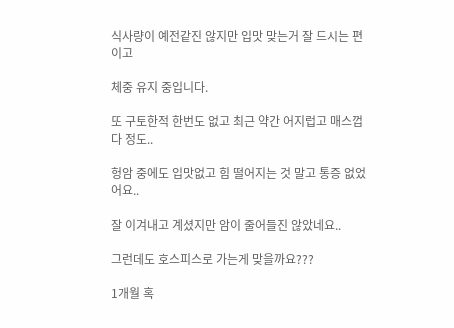식사량이 예전같진 않지만 입맛 맞는거 잘 드시는 편이고

체중 유지 중입니다.

또 구토한적 한번도 없고 최근 약간 어지럽고 매스껍다 정도..

헝암 중에도 입맛없고 힘 떨어지는 것 말고 통증 없었어요..

잘 이겨내고 계셨지만 암이 줄어들진 않았네요..

그런데도 호스피스로 가는게 맞을까요???

1개월 혹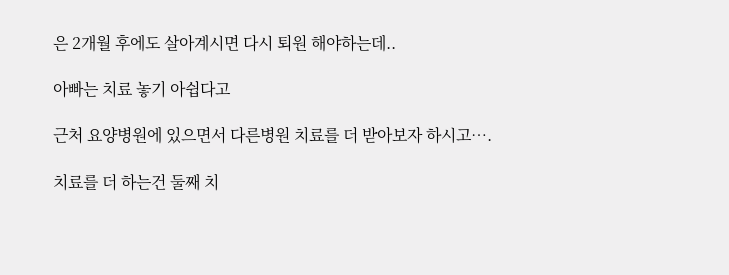은 2개월 후에도 살아계시면 다시 퇴원 해야하는데..

아빠는 치료 놓기 아쉽다고

근처 요양병원에 있으면서 다른병원 치료를 더 받아보자 하시고….

치료를 더 하는건 둘째 치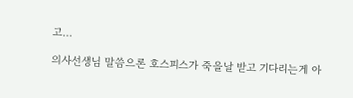고…

의사선생님 말씀으론 호스피스가 죽을날 받고 기다리는게 아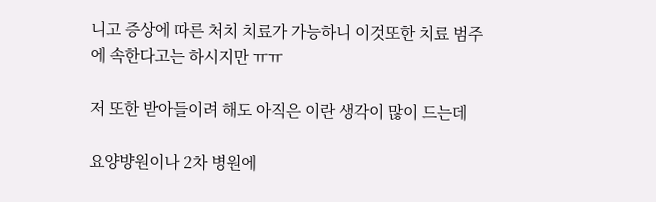니고 증상에 따른 처치 치료가 가능하니 이것또한 치료 범주에 속한다고는 하시지만 ㅠㅠ

저 또한 받아들이려 해도 아직은 이란 생각이 많이 드는데

요양뱡원이나 2차 병원에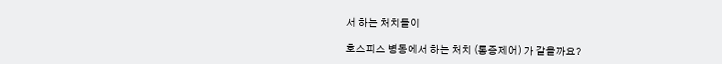서 하는 처치들이

호스피스 병동에서 하는 처치 (통증제어) 가 같을까요?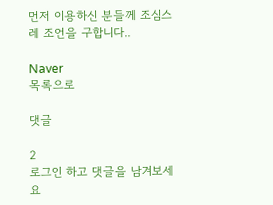먼저 이용하신 분들께 조심스레 조언을 구합니다..

Naver
목록으로

댓글

2
로그인 하고 댓글을 남겨보세요